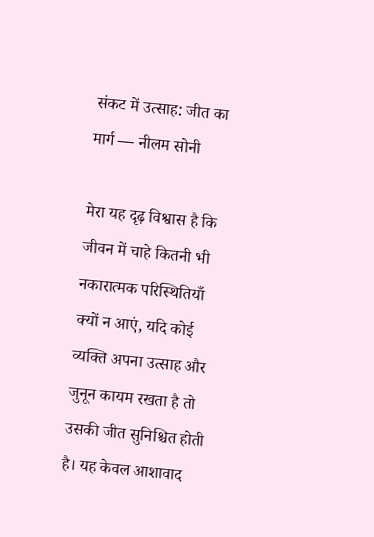संकट में उत्साह: जीत का मार्ग — नीलम सोनी

मेरा यह दृढ़ विश्वास है कि जीवन में चाहे कितनी भी नकारात्मक परिस्थितियाँ क्यों न आएं, यदि कोई व्यक्ति अपना उत्साह और जुनून कायम रखता है तो उसकी जीत सुनिश्चित होती है। यह केवल आशावाद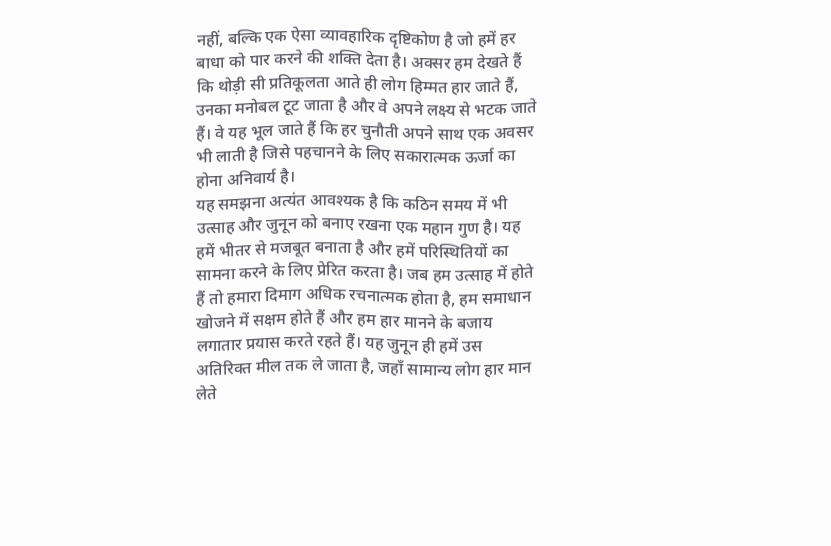नहीं, बल्कि एक ऐसा व्यावहारिक दृष्टिकोण है जो हमें हर बाधा को पार करने की शक्ति देता है। अक्सर हम देखते हैं कि थोड़ी सी प्रतिकूलता आते ही लोग हिम्मत हार जाते हैं, उनका मनोबल टूट जाता है और वे अपने लक्ष्य से भटक जाते हैं। वे यह भूल जाते हैं कि हर चुनौती अपने साथ एक अवसर भी लाती है जिसे पहचानने के लिए सकारात्मक ऊर्जा का होना अनिवार्य है।
यह समझना अत्यंत आवश्यक है कि कठिन समय में भी उत्साह और जुनून को बनाए रखना एक महान गुण है। यह हमें भीतर से मजबूत बनाता है और हमें परिस्थितियों का सामना करने के लिए प्रेरित करता है। जब हम उत्साह में होते हैं तो हमारा दिमाग अधिक रचनात्मक होता है, हम समाधान खोजने में सक्षम होते हैं और हम हार मानने के बजाय लगातार प्रयास करते रहते हैं। यह जुनून ही हमें उस अतिरिक्त मील तक ले जाता है, जहाँ सामान्य लोग हार मान लेते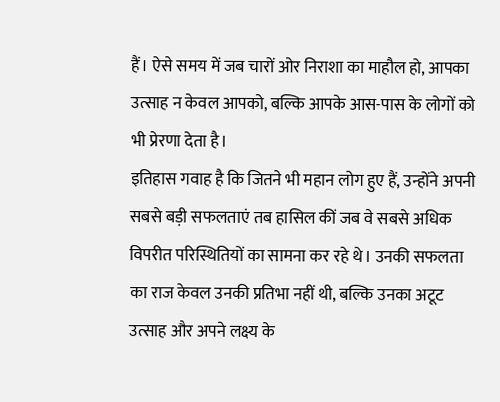हैं। ऐसे समय में जब चारों ओर निराशा का माहौल हो, आपका उत्साह न केवल आपको, बल्कि आपके आस-पास के लोगों को भी प्रेरणा देता है।
इतिहास गवाह है कि जितने भी महान लोग हुए हैं, उन्होंने अपनी सबसे बड़ी सफलताएं तब हासिल कीं जब वे सबसे अधिक विपरीत परिस्थितियों का सामना कर रहे थे। उनकी सफलता का राज केवल उनकी प्रतिभा नहीं थी, बल्कि उनका अटूट उत्साह और अपने लक्ष्य के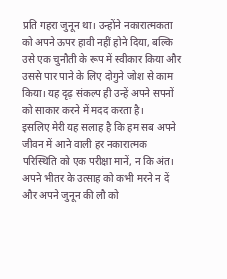प्रति गहरा जुनून था। उन्होंने नकारात्मकता को अपने ऊपर हावी नहीं होने दिया, बल्कि उसे एक चुनौती के रूप में स्वीकार किया और उससे पार पाने के लिए दोगुने जोश से काम किया। यह दृढ़ संकल्प ही उन्हें अपने सपनों को साकार करने में मदद करता है।
इसलिए मेरी यह सलाह है कि हम सब अपने जीवन में आने वाली हर नकारात्मक परिस्थिति को एक परीक्षा मानें, न कि अंत। अपने भीतर के उत्साह को कभी मरने न दें और अपने जुनून की लौ को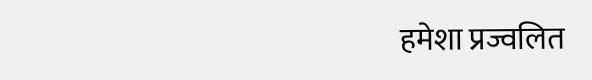हमेशा प्रज्वलित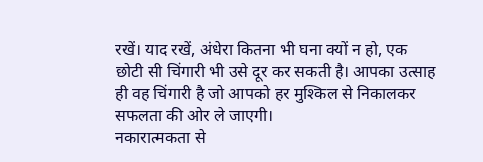रखें। याद रखें, अंधेरा कितना भी घना क्यों न हो, एक छोटी सी चिंगारी भी उसे दूर कर सकती है। आपका उत्साह ही वह चिंगारी है जो आपको हर मुश्किल से निकालकर सफलता की ओर ले जाएगी।
नकारात्मकता से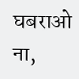घबराओ ना,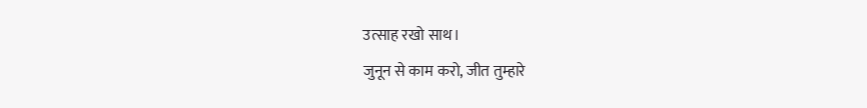उत्साह रखो साथ।
जुनून से काम करो, जीत तुम्हारे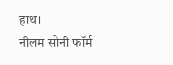हाथ।
नीलम सोनी फॉर्म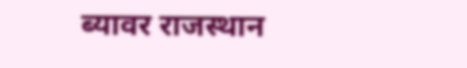ब्यावर राजस्थान